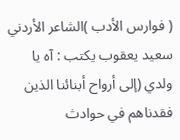( فوارس الأدب )الشاعر الأردني سعيد يعقوب يكتب : آه يا ولدي (إلى أرواح أبنائنا الذين فقدناهم في حوادث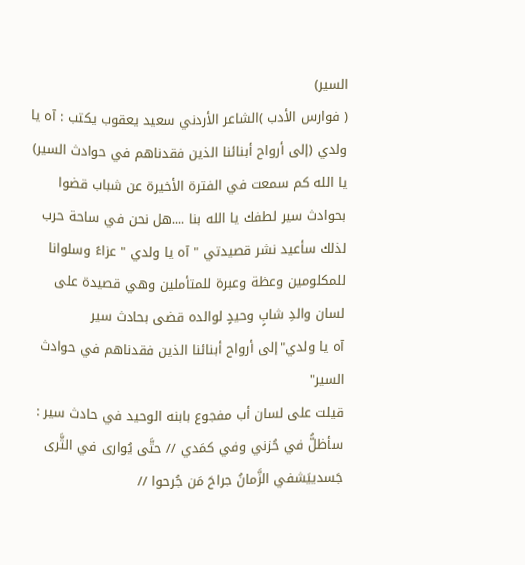السير)
( فوارس الأدب )الشاعر الأردني سعيد يعقوب يكتب : آه يا ولدي (إلى أرواح أبنائنا الذين فقدناهم في حوادث السير)
يا الله كم سمعت في الفترة الأخيرة عن شباب قضوا بحوادث سير لطفك يا الله بنا ....هل نحن في ساحة حرب لذلك سأعيد نشر قصيدتي " آه يا ولدي " عزاءً وسلوانا للمكلومين وعظة وعبرة للمتأملين وهي قصيدة على لسان والدِ شابٍ وحيدٍ لوالده قضى بحادث سير
آه يا ولدي"إلى أرواح أبنائنا الذين فقدناهم في حوادث السير"
قيلت على لسان أب مفجوع بابنه الوحيد في حادث سير :
سأظلُّ في حُزني وفي كمَدي // حتَّى يُوارى في الثَّرى جَسدييَشفي الزَّمانُ جراحَ مَن جُرحوا //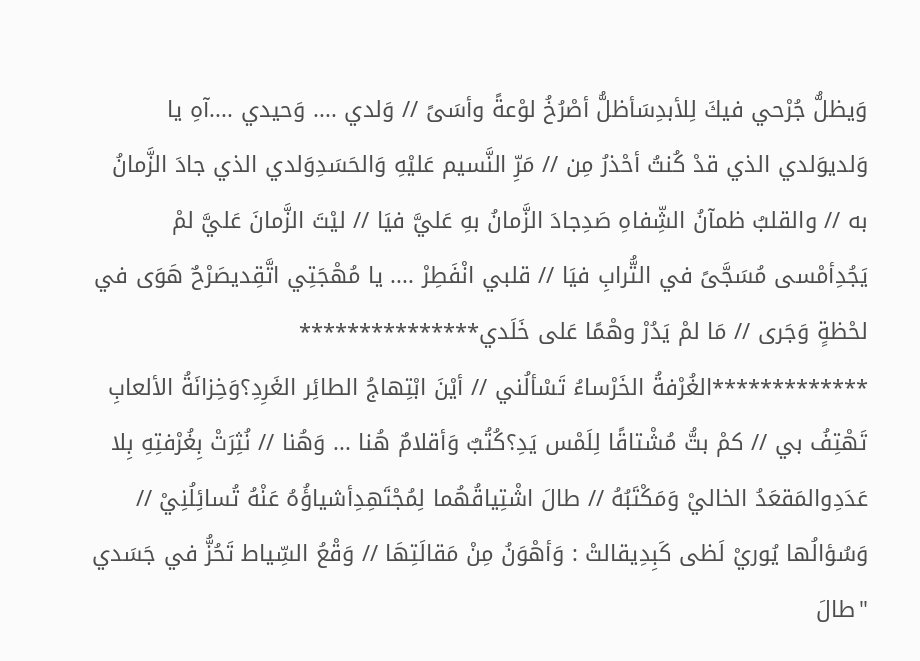وَيظلُّ جُرْحي فيكَ لِلأبدِسَأظلُّ أصْرُخُ لوْعةً وأسَىً // وَلدي .... وَحيدي ....آهِ يا وَلديوَلدي الذي قدْ كُنتُ أحْذرُ مِن // مَرِّ النَّسيم عَليْهِ وَالحَسَدِوَلدي الذي جادَ الزَّمانُ به // والقلبُ ظمآنُ الشِّفاهِ صَدِجادَ الزَّمانُ بهِ عَليَّ فيَا // ليْتَ الزَّمانَ عَليَّ لمْ يَجُدِأمْسى مُسَجَّىً في التُّرابِ فيَا // قلبي انْفَطِرْ .... يا مُهْجَتِي اتَّقِديصَرْحٌ هَوَى في لحْظةٍ وَجَرى // مَا لمْ يَدُرْ وهْمًا عَلى خَلَدي*************** *************الغُرْفةُ الخَرْساءُ تَسْألُني // أيْنَ ابْتِهاجُ الطائِر الغَرِدِ؟وَخِزانَةُ الألعابِ تَهْتِفُ بي // كمْ بتُّ مُشْتاقًا لِلَمْس يَدِ؟كُتُبٌ وَأقلامٌ هُنا ... وَهُنا // نُثِرَتْ بِغُرْفتِهِ بِلا عَدَدِوالمَقعَدُ الخاليْ وَمَكْتَبُهُ // طالَ اشْتِياقُهُما لِمُجْتَهِدِأشياؤُهُ عَنْهُ تُسائِلُنِيْ // وَسُؤالُها يُوريْ لَظى كَبِدِيقالتْ : وَأهْوَنُ مِنْ مَقالَتِهَا // وَقْعُ السِّياط تَحُزُّ في جَسَدي "طالَ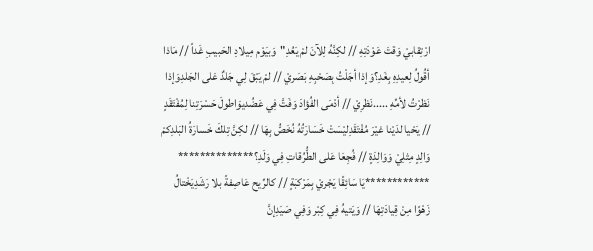ارْتِقابيْ وَقتَ عَوْدَتِهِ // لكِنَّهُ لِلآنَ لمْ يَعُدِ"وَبيَوْم مِيلادِ الحَبيبِ غَداً // مَاذا أقُولُ لِعيدِهِ بِغَدِ؟وَإذا أجَلْتُ بِصَحْبِهِ بَصَريْ // لمْ يَبْقَ لِي جَلدٌ عَلى الجَلدِوَإذا نَظرْتُ لأمِّهِ .....نَظرِيْ // أدْمَى الفُؤادَ وَفَتَّ فِي عَضُديوَاطولَ حَسْرَتِنا لِمُفْتَقَدٍ // يَحْيا لدَيْنا غيْرَ مُفْتَقَدِليْسَتْ خَسَارَتُهُ نُخَصُّ بِهَا // لكِنَّ تِلكَ خَسارَةُ البَلدِكمْ وَالِدٍ مِثلِيْ وَوَالِدَةٍ // فُجِعَا عَلى الطُّرُقاتِ فِي وَلَدِ؟************** ************يَا سَائِقًا يَجْريْ بِمَرْكبَةٍ // كالرِّيح عَاصِفةً بلا رَشَدِيَخْتالُ زَهْوًا مِنْ قِيادَتِهَا // وَيَتيهُ فِي كِبْر وَفِي صَيَدِإنَّ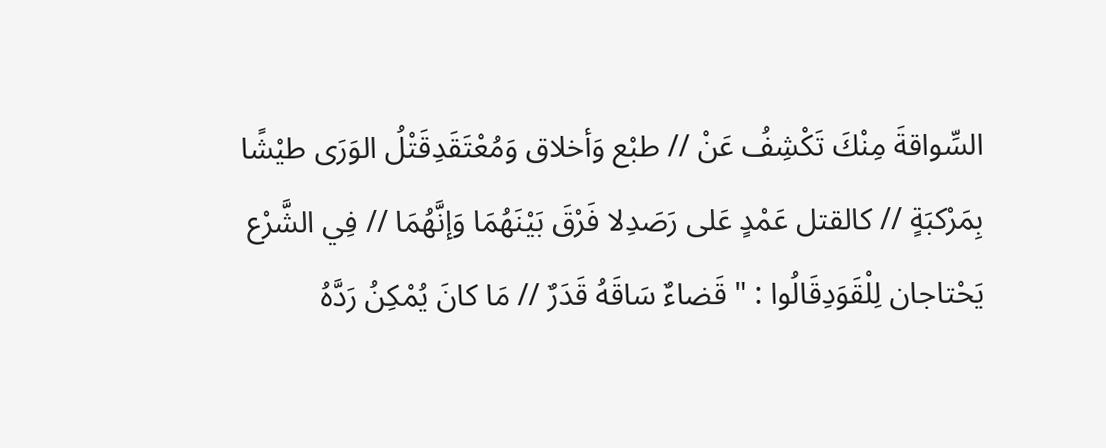السِّواقةَ مِنْكَ تَكْشِفُ عَنْ // طبْع وَأخلاق وَمُعْتَقَدِقَتْلُ الوَرَى طيْشًا بِمَرْكبَةٍ // كالقتل عَمْدٍ عَلى رَصَدِلا فَرْقَ بَيْنَهُمَا وَإنَّهُمَا // فِي الشَّرْع يَحْتاجان لِلْقَوَدِقَالُوا : " قَضاءٌ سَاقَهُ قَدَرٌ // مَا كانَ يُمْكِنُ رَدَّهُ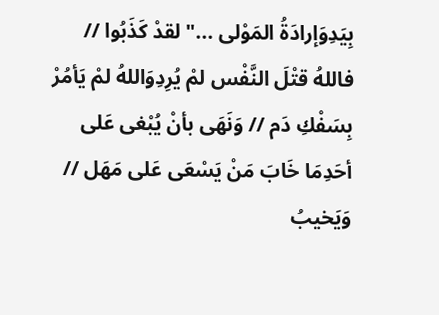بِيَدِوَإرادَةُ المَوْلى ..." لقدْ كَذَبُوا // فاللهُ قتْلَ النَّفْس لمْ يُرِدِوَاللهُ لمْ يَأمُرْ بِسَفْكِ دَم // وَنَهَى بأنْ يُبْغى عَلى أحَدِمَا خَابَ مَنْ يَسْعَى عَلى مَهَل // وَيَخيبُ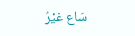سَاع غيْرُ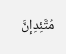مُتَّئِدِإنَّ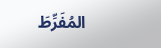المُفَرِّطَ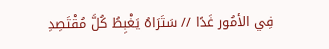فِي الأمُور غَدًا // سَتَرَاهُ يَغْبِطُ كُلَّ مُقْتَصِدِ